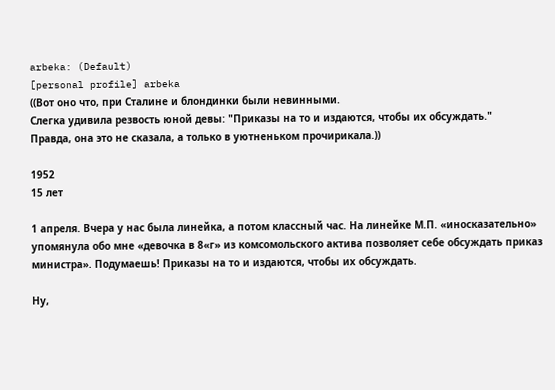arbeka: (Default)
[personal profile] arbeka
((Вот оно что, при Сталине и блондинки были невинными.
Слегка удивила резвость юной девы: "Приказы на то и издаются, чтобы их обсуждать."
Правда, она это не сказала, а только в уютненьком прочирикала.))

1952
15 лет

1 апреля. Вчера у нас была линейка, а потом классный час. На линейке М.П. «иносказательно» упомянула обо мне «девочка в 8«г» из комсомольского актива позволяет себе обсуждать приказ министра». Подумаешь! Приказы на то и издаются, чтобы их обсуждать.

Ну,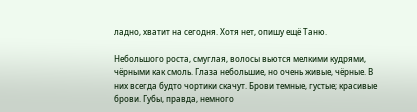ладно, хватит на сегодня. Хотя нет, опишу ещё Таню.

Небольшого роста, смуглая, волосы вьются мелкими кудрями, чёрными как смоль. Глаза небольшие, но очень живые, чёрные. В них всегда будто чортики скачут. Брови темные, густые; красивые брови. Губы, правда, немного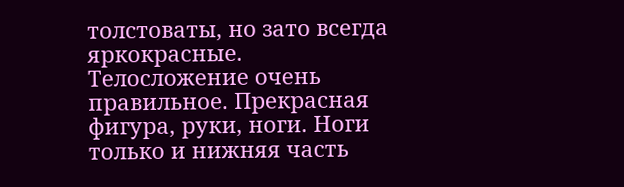толстоваты, но зато всегда яркокрасные. Телосложение очень правильное. Прекрасная фигура, руки, ноги. Ноги только и нижняя часть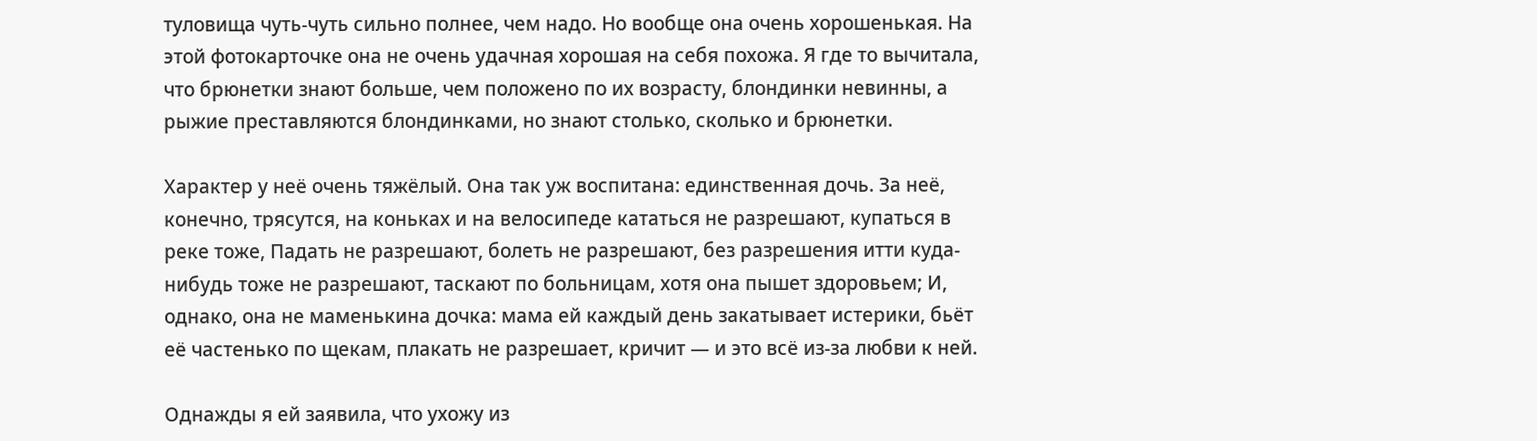туловища чуть-чуть сильно полнее, чем надо. Но вообще она очень хорошенькая. На этой фотокарточке она не очень удачная хорошая на себя похожа. Я где то вычитала, что брюнетки знают больше, чем положено по их возрасту, блондинки невинны, а рыжие преставляются блондинками, но знают столько, сколько и брюнетки.

Характер у неё очень тяжёлый. Она так уж воспитана: единственная дочь. За неё, конечно, трясутся, на коньках и на велосипеде кататься не разрешают, купаться в реке тоже, Падать не разрешают, болеть не разрешают, без разрешения итти куда-нибудь тоже не разрешают, таскают по больницам, хотя она пышет здоровьем; И, однако, она не маменькина дочка: мама ей каждый день закатывает истерики, бьёт её частенько по щекам, плакать не разрешает, кричит — и это всё из-за любви к ней.

Однажды я ей заявила, что ухожу из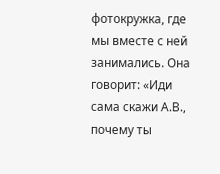фотокружка, где мы вместе с ней занимались. Она говорит: «Иди сама скажи А.В., почему ты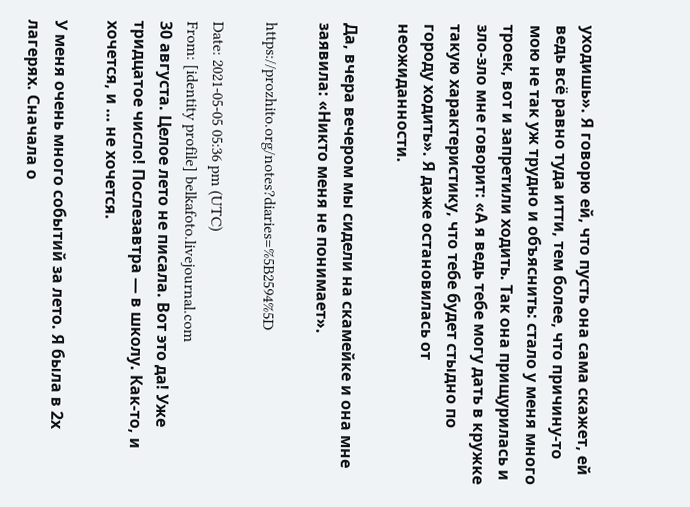уходишь». Я говорю ей, что пусть она сама скажет, ей ведь всё равно туда итти, тем более, что причину-то мою не так уж трудно и объяснить: стало у меня много троек, вот и запретили ходить. Так она прищурилась и зло-зло мне говорит: «А я ведь тебе могу дать в кружке такую характеристику, что тебе будет стыдно по городу ходить». Я даже остановилась от неожиданности.

Да, вчера вечером мы сидели на скамейке и она мне заявила: «Никто меня не понимает».

https://prozhito.org/notes?diaries=%5B2594%5D

Date: 2021-05-05 05:36 pm (UTC)
From: [identity profile] belkafoto.livejournal.com
30 августа. Целое лето не писала. Вот это да! Уже тридцатое число! Послезавтра — в школу. Как-то, и хочется, и … не хочется.

У меня очень много событий за лето. Я была в 2х лагерях. Сначала о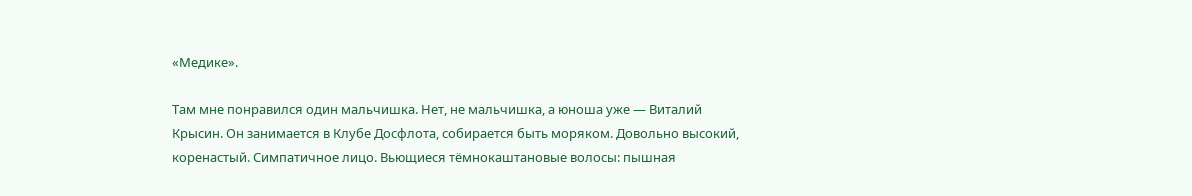«Медике».

Там мне понравился один мальчишка. Нет, не мальчишка, а юноша уже — Виталий Крысин. Он занимается в Клубе Досфлота, собирается быть моряком. Довольно высокий, коренастый. Симпатичное лицо. Вьющиеся тёмнокаштановые волосы: пышная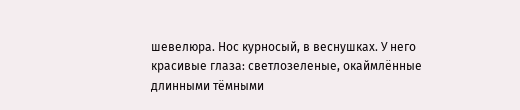шевелюра. Нос курносый, в веснушках. У него красивые глаза: светлозеленые, окаймлённые длинными тёмными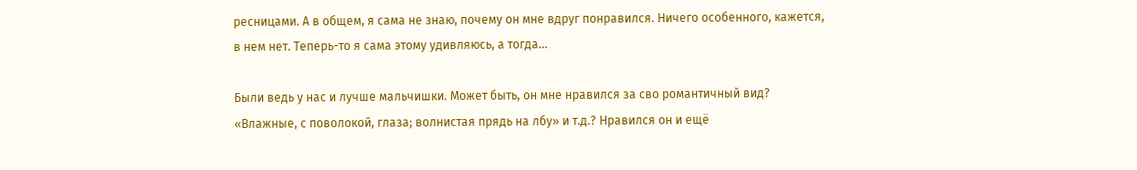ресницами. А в общем, я сама не знаю, почему он мне вдруг понравился. Ничего особенного, кажется, в нем нет. Теперь-то я сама этому удивляюсь, а тогда…

Были ведь у нас и лучше мальчишки. Может быть, он мне нравился за сво романтичный вид? «Влажные, с поволокой, глаза; волнистая прядь на лбу» и т.д.? Нравился он и ещё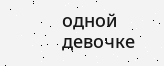одной девочке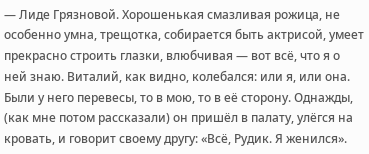— Лиде Грязновой. Хорошенькая смазливая рожица, не особенно умна, трещотка, собирается быть актрисой, умеет прекрасно строить глазки, влюбчивая — вот всё, что я о ней знаю. Виталий, как видно, колебался: или я, или она. Были у него перевесы, то в мою, то в её сторону. Однажды, (как мне потом рассказали) он пришёл в палату, улёгся на кровать, и говорит своему другу: «Всё, Рудик. Я женился».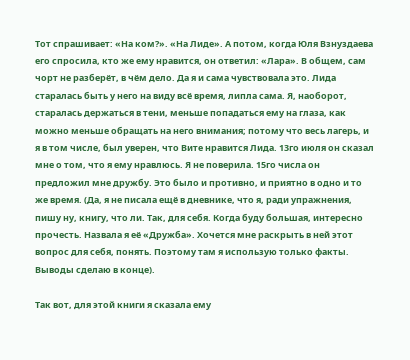Тот спрашивает: «На ком?». «На Лиде». А потом, когда Юля Взнуздаева его спросила, кто же ему нравится, он ответил: «Лара». В общем, сам чорт не разберёт, в чём дело. Да я и сама чувствовала это. Лида старалась быть у него на виду всё время, липла сама. Я, наоборот, старалась держаться в тени, меньше попадаться ему на глаза, как можно меньше обращать на него внимания; потому что весь лагерь, и я в том числе, был уверен, что Вите нравится Лида. 13го июля он сказал мне о том, что я ему нравлюсь. Я не поверила. 15го числа он предложил мне дружбу. Это было и противно, и приятно в одно и то же время. (Да, я не писала ещё в дневнике, что я, ради упражнения, пишу ну, книгу, что ли. Так, для себя. Когда буду большая, интересно прочесть. Назвала я её «Дружба». Хочется мне раскрыть в ней этот вопрос для себя, понять. Поэтому там я использую только факты. Выводы сделаю в конце).

Так вот, для этой книги я сказала ему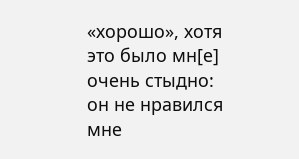«хорошо», хотя это было мн[е] очень стыдно: он не нравился мне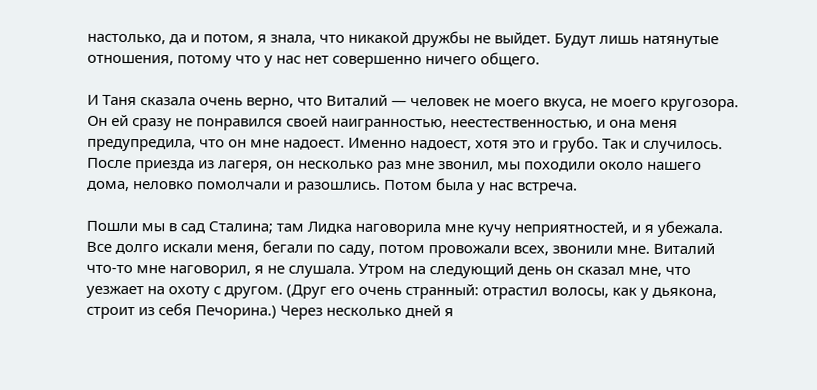настолько, да и потом, я знала, что никакой дружбы не выйдет. Будут лишь натянутые отношения, потому что у нас нет совершенно ничего общего.

И Таня сказала очень верно, что Виталий — человек не моего вкуса, не моего кругозора. Он ей сразу не понравился своей наигранностью, неестественностью, и она меня предупредила, что он мне надоест. Именно надоест, хотя это и грубо. Так и случилось. После приезда из лагеря, он несколько раз мне звонил, мы походили около нашего дома, неловко помолчали и разошлись. Потом была у нас встреча.

Пошли мы в сад Сталина; там Лидка наговорила мне кучу неприятностей, и я убежала. Все долго искали меня, бегали по саду, потом провожали всех, звонили мне. Виталий что-то мне наговорил, я не слушала. Утром на следующий день он сказал мне, что уезжает на охоту с другом. (Друг его очень странный: отрастил волосы, как у дьякона, строит из себя Печорина.) Через несколько дней я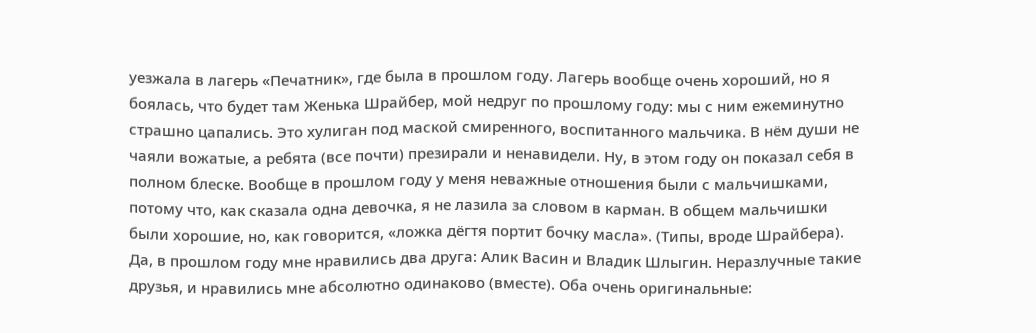уезжала в лагерь «Печатник», где была в прошлом году. Лагерь вообще очень хороший, но я боялась, что будет там Женька Шрайбер, мой недруг по прошлому году: мы с ним ежеминутно страшно цапались. Это хулиган под маской смиренного, воспитанного мальчика. В нём души не чаяли вожатые, а ребята (все почти) презирали и ненавидели. Ну, в этом году он показал себя в полном блеске. Вообще в прошлом году у меня неважные отношения были с мальчишками, потому что, как сказала одна девочка, я не лазила за словом в карман. В общем мальчишки были хорошие, но, как говорится, «ложка дёгтя портит бочку масла». (Типы, вроде Шрайбера). Да, в прошлом году мне нравились два друга: Алик Васин и Владик Шлыгин. Неразлучные такие друзья, и нравились мне абсолютно одинаково (вместе). Оба очень оригинальные: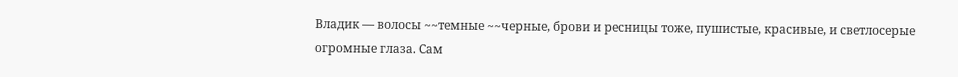Владик — волосы ~~темные ~~черные, брови и ресницы тоже, пушистые, красивые, и светлосерые огромные глаза. Сам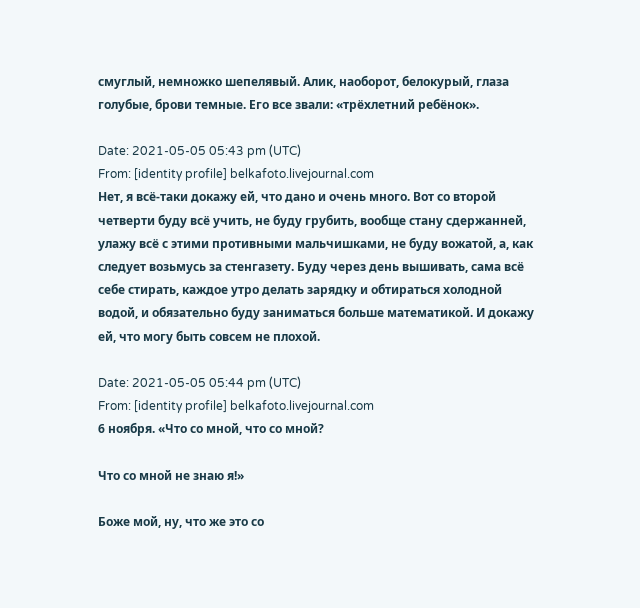смуглый, немножко шепелявый. Алик, наоборот, белокурый, глаза голубые, брови темные. Его все звали: «трёхлетний ребёнок».

Date: 2021-05-05 05:43 pm (UTC)
From: [identity profile] belkafoto.livejournal.com
Нет, я всё-таки докажу ей, что дано и очень много. Вот со второй четверти буду всё учить, не буду грубить, вообще стану сдержанней, улажу всё с этими противными мальчишками, не буду вожатой, а, как следует возьмусь за стенгазету. Буду через день вышивать, сама всё себе стирать, каждое утро делать зарядку и обтираться холодной водой, и обязательно буду заниматься больше математикой. И докажу ей, что могу быть совсем не плохой.

Date: 2021-05-05 05:44 pm (UTC)
From: [identity profile] belkafoto.livejournal.com
6 ноября. «Что со мной, что со мной?

Что со мной не знаю я!»

Боже мой, ну, что же это со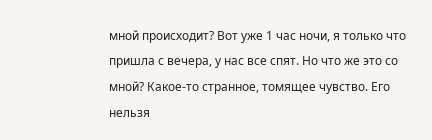мной происходит? Вот уже 1 час ночи, я только что пришла с вечера, у нас все спят. Но что же это со мной? Какое-то странное, томящее чувство. Его нельзя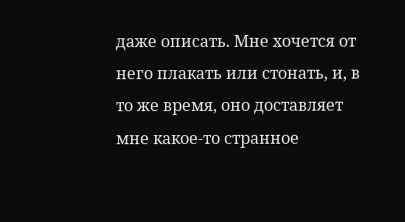даже описать. Мне хочется от него плакать или стонать, и, в то же время, оно доставляет мне какое-то странное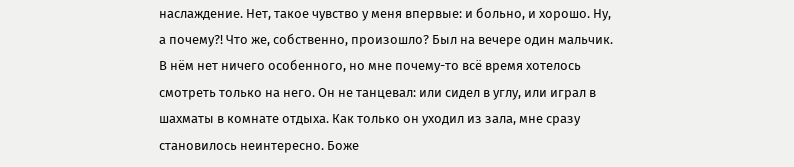наслаждение. Нет, такое чувство у меня впервые: и больно, и хорошо. Ну, а почему?! Что же, собственно, произошло? Был на вечере один мальчик. В нём нет ничего особенного, но мне почему-то всё время хотелось смотреть только на него. Он не танцевал: или сидел в углу, или играл в шахматы в комнате отдыха. Как только он уходил из зала, мне сразу становилось неинтересно. Боже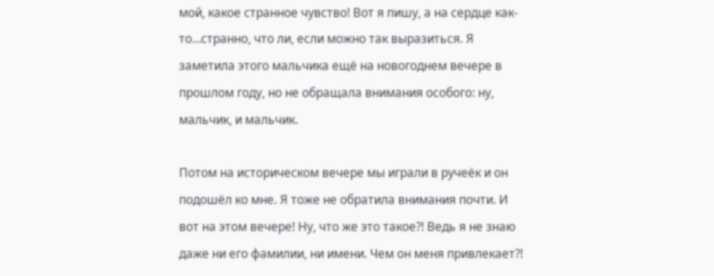мой, какое странное чувство! Вот я пишу, а на сердце как-то…странно, что ли, если можно так выразиться. Я заметила этого мальчика ещё на новогоднем вечере в прошлом году, но не обращала внимания особого: ну, мальчик, и мальчик.

Потом на историческом вечере мы играли в ручеёк и он подошёл ко мне. Я тоже не обратила внимания почти. И вот на этом вечере! Ну, что же это такое?! Ведь я не знаю даже ни его фамилии, ни имени. Чем он меня привлекает?!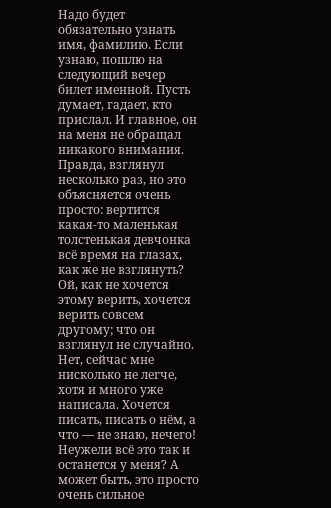Надо будет обязательно узнать имя, фамилию. Если узнаю, пошлю на следующий вечер билет именной. Пусть думает, гадает, кто прислал. И главное, он на меня не обращал никакого внимания. Правда, взглянул несколько раз, но это объясняется очень просто: вертится какая-то маленькая толстенькая девчонка всё время на глазах, как же не взглянуть? Ой, как не хочется этому верить, хочется верить совсем другому; что он взглянул не случайно. Нет, сейчас мне нисколько не легче, хотя и много уже написала. Хочется писать, писать о нём, а что — не знаю, нечего! Неужели всё это так и останется у меня? А может быть, это просто очень сильное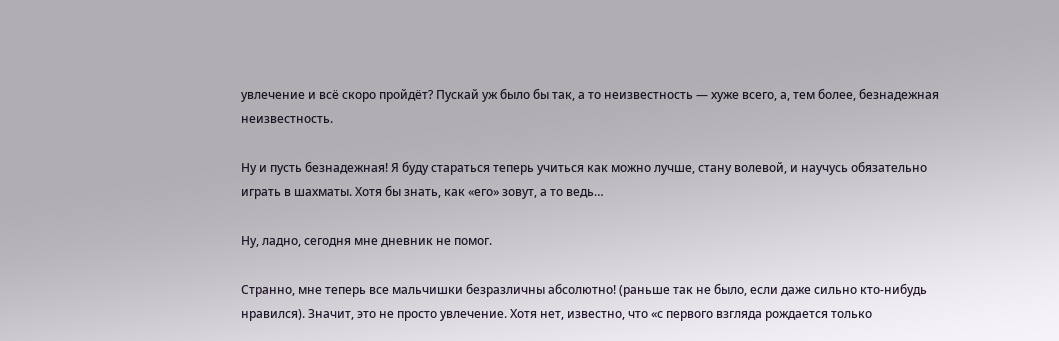увлечение и всё скоро пройдёт? Пускай уж было бы так, а то неизвестность — хуже всего, а, тем более, безнадежная неизвестность.

Ну и пусть безнадежная! Я буду стараться теперь учиться как можно лучше, стану волевой, и научусь обязательно играть в шахматы. Хотя бы знать, как «его» зовут, а то ведь…

Ну, ладно, сегодня мне дневник не помог.

Странно, мне теперь все мальчишки безразличны абсолютно! (раньше так не было, если даже сильно кто-нибудь нравился). Значит, это не просто увлечение. Хотя нет, известно, что «с первого взгляда рождается только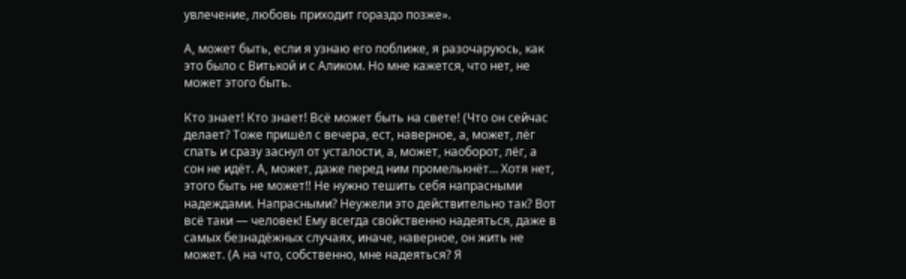увлечение, любовь приходит гораздо позже».

А, может быть, если я узнаю его поближе, я разочаруюсь, как это было с Витькой и с Аликом. Но мне кажется, что нет, не может этого быть.

Кто знает! Кто знает! Всё может быть на свете! (Что он сейчас делает? Тоже пришёл с вечера, ест, наверное, а, может, лёг спать и сразу заснул от усталости, а, может, наоборот, лёг, а сон не идёт. А, может, даже перед ним промелькнёт… Хотя нет, этого быть не может!! Не нужно тешить себя напрасными надеждами. Напрасными? Неужели это действительно так? Вот всё таки — человек! Ему всегда свойственно надеяться, даже в самых безнадёжных случаях, иначе, наверное, он жить не может. (А на что, собственно, мне надеяться? Я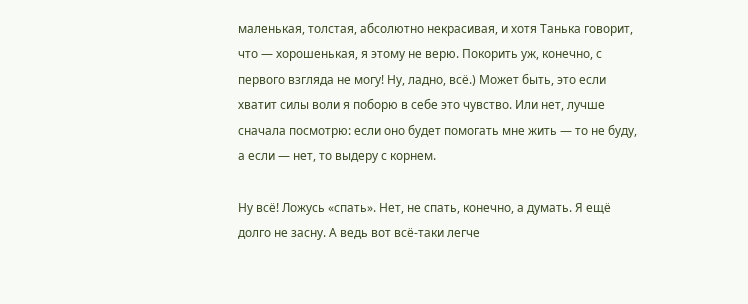маленькая, толстая, абсолютно некрасивая, и хотя Танька говорит, что — хорошенькая, я этому не верю. Покорить уж, конечно, с первого взгляда не могу! Ну, ладно, всё.) Может быть, это если хватит силы воли я поборю в себе это чувство. Или нет, лучше сначала посмотрю: если оно будет помогать мне жить — то не буду, а если — нет, то выдеру с корнем.

Ну всё! Ложусь «спать». Нет, не спать, конечно, а думать. Я ещё долго не засну. А ведь вот всё-таки легче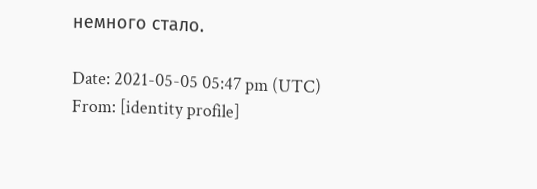немного стало.

Date: 2021-05-05 05:47 pm (UTC)
From: [identity profile]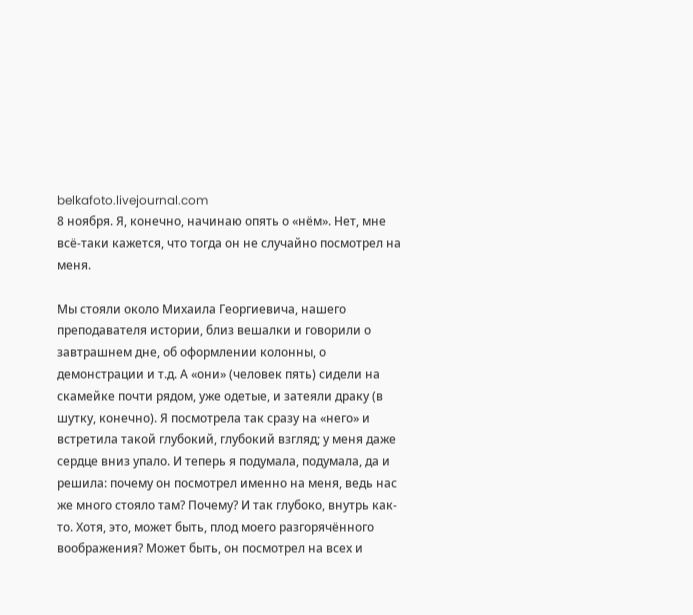belkafoto.livejournal.com
8 ноября. Я, конечно, начинаю опять о «нём». Нет, мне всё-таки кажется, что тогда он не случайно посмотрел на меня.

Мы стояли около Михаила Георгиевича, нашего преподавателя истории, близ вешалки и говорили о завтрашнем дне, об оформлении колонны, о демонстрации и т.д. А «они» (человек пять) сидели на скамейке почти рядом, уже одетые, и затеяли драку (в шутку, конечно). Я посмотрела так сразу на «него» и встретила такой глубокий, глубокий взгляд; у меня даже сердце вниз упало. И теперь я подумала, подумала, да и решила: почему он посмотрел именно на меня, ведь нас же много стояло там? Почему? И так глубоко, внутрь как-то. Хотя, это, может быть, плод моего разгорячённого воображения? Может быть, он посмотрел на всех и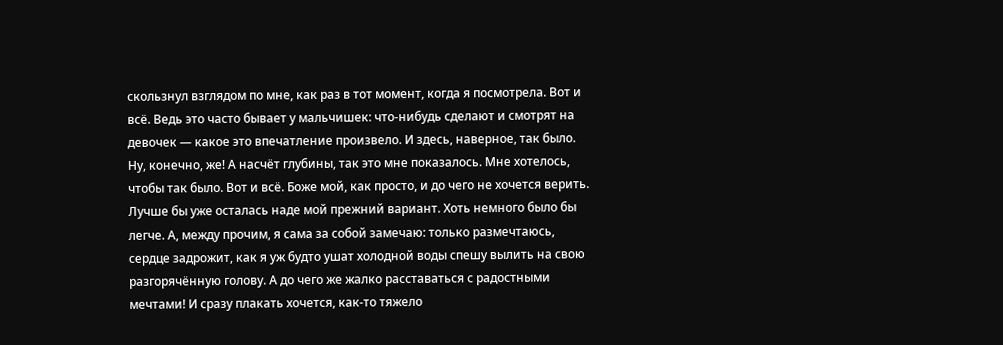скользнул взглядом по мне, как раз в тот момент, когда я посмотрела. Вот и всё. Ведь это часто бывает у мальчишек: что-нибудь сделают и смотрят на девочек — какое это впечатление произвело. И здесь, наверное, так было. Ну, конечно, же! А насчёт глубины, так это мне показалось. Мне хотелось, чтобы так было. Вот и всё. Боже мой, как просто, и до чего не хочется верить. Лучше бы уже осталась наде мой прежний вариант. Хоть немного было бы легче. А, между прочим, я сама за собой замечаю: только размечтаюсь, сердце задрожит, как я уж будто ушат холодной воды спешу вылить на свою разгорячённую голову. А до чего же жалко расставаться с радостными мечтами! И сразу плакать хочется, как-то тяжело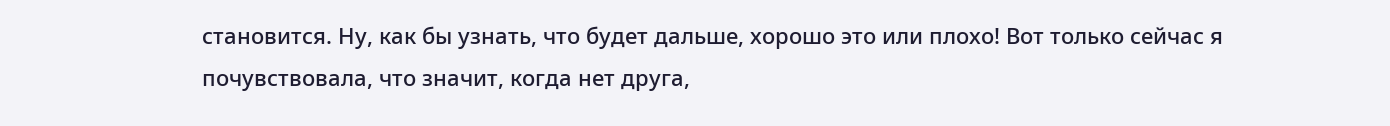становится. Ну, как бы узнать, что будет дальше, хорошо это или плохо! Вот только сейчас я почувствовала, что значит, когда нет друга,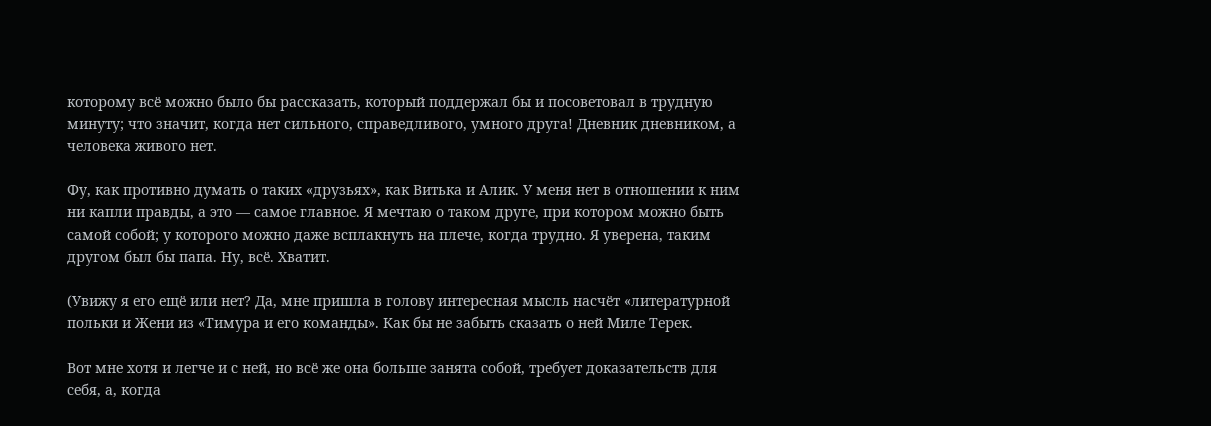которому всё можно было бы рассказать, который поддержал бы и посоветовал в трудную минуту; что значит, когда нет сильного, справедливого, умного друга! Дневник дневником, а человека живого нет.

Фу, как противно думать о таких «друзьях», как Витька и Алик. У меня нет в отношении к ним ни капли правды, а это — самое главное. Я мечтаю о таком друге, при котором можно быть самой собой; у которого можно даже всплакнуть на плече, когда трудно. Я уверена, таким другом был бы папа. Ну, всё. Хватит.

(Увижу я его ещё или нет? Да, мне пришла в голову интересная мысль насчёт «литературной польки и Жени из «Тимура и его команды». Как бы не забыть сказать о ней Миле Терек.

Вот мне хотя и легче и с ней, но всё же она больше занята собой, требует доказательств для себя, а, когда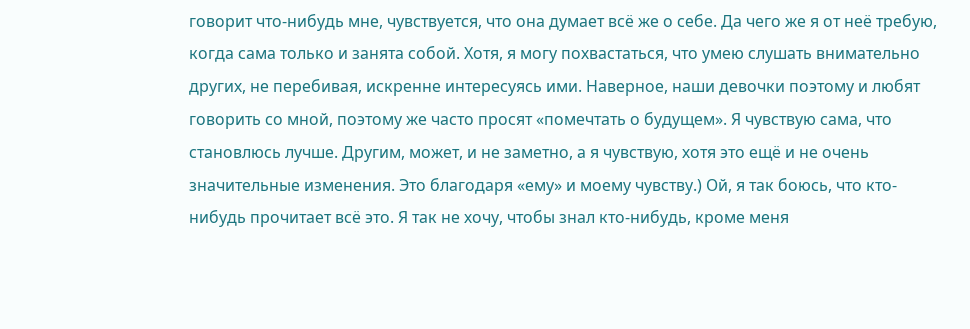говорит что-нибудь мне, чувствуется, что она думает всё же о себе. Да чего же я от неё требую, когда сама только и занята собой. Хотя, я могу похвастаться, что умею слушать внимательно других, не перебивая, искренне интересуясь ими. Наверное, наши девочки поэтому и любят говорить со мной, поэтому же часто просят «помечтать о будущем». Я чувствую сама, что становлюсь лучше. Другим, может, и не заметно, а я чувствую, хотя это ещё и не очень значительные изменения. Это благодаря «ему» и моему чувству.) Ой, я так боюсь, что кто-нибудь прочитает всё это. Я так не хочу, чтобы знал кто-нибудь, кроме меня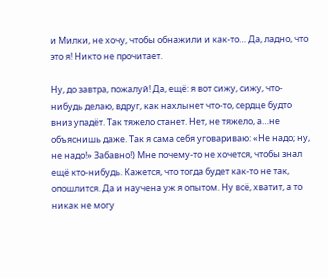и Милки, не хочу, чтобы обнажили и как-то… Да, ладно, что это я! Никто не прочитает.

Ну, до завтра, пожалуй! Да, ещё: я вот сижу, сижу, что-нибудь делаю, вдруг, как нахлынет что-то, сердце будто вниз упадёт. Так тяжело станет. Нет, не тяжело, а…не объяснишь даже. Так я сама себя уговариваю: «Не надо; ну, не надо!» Забавно!) Мне почему-то не хочется, чтобы знал ещё кто-нибудь. Кажется, что тогда будет как-то не так, опошлится. Да и научена уж я опытом. Ну всё, хватит, а то никак не могу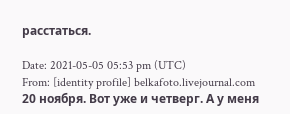расстаться.

Date: 2021-05-05 05:53 pm (UTC)
From: [identity profile] belkafoto.livejournal.com
20 ноября. Вот уже и четверг. А у меня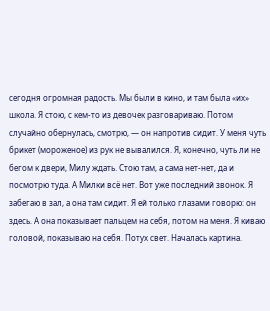сегодня огромная радость. Мы были в кино, и там была «их» школа. Я стою, с кем-то из девочек разговариваю. Потом случайно обернулась, смотрю, — он напротив сидит. У меня чуть брикет (мороженое) из рук не вывалился. Я, конечно, чуть ли не бегом к двери, Милу ждать. Стою там, а сама нет-нет, да и посмотрю туда. А Милки всё нет. Вот уже последний звонок. Я забегаю в зал, а она там сидит. Я ей только глазами говорю: он здесь. А она показывает пальцем на себя, потом на меня. Я киваю головой, показываю на себя. Потух свет. Началась картина.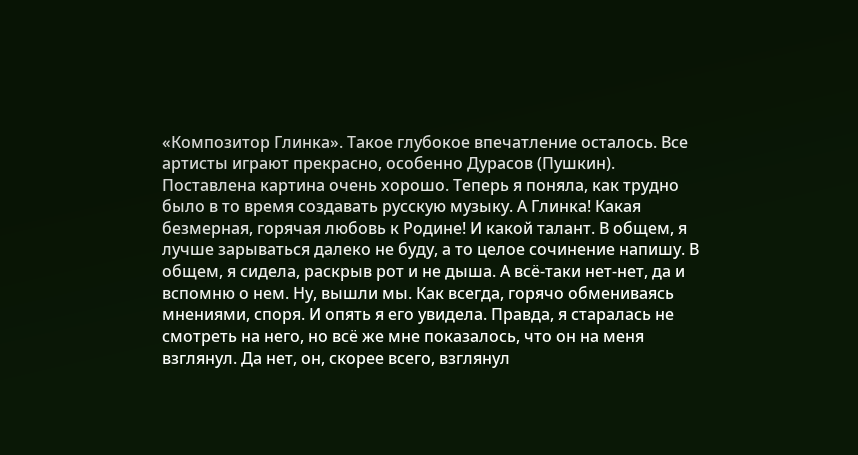«Композитор Глинка». Такое глубокое впечатление осталось. Все артисты играют прекрасно, особенно Дурасов (Пушкин). Поставлена картина очень хорошо. Теперь я поняла, как трудно было в то время создавать русскую музыку. А Глинка! Какая безмерная, горячая любовь к Родине! И какой талант. В общем, я лучше зарываться далеко не буду, а то целое сочинение напишу. В общем, я сидела, раскрыв рот и не дыша. А всё-таки нет-нет, да и вспомню о нем. Ну, вышли мы. Как всегда, горячо обмениваясь мнениями, споря. И опять я его увидела. Правда, я старалась не смотреть на него, но всё же мне показалось, что он на меня взглянул. Да нет, он, скорее всего, взглянул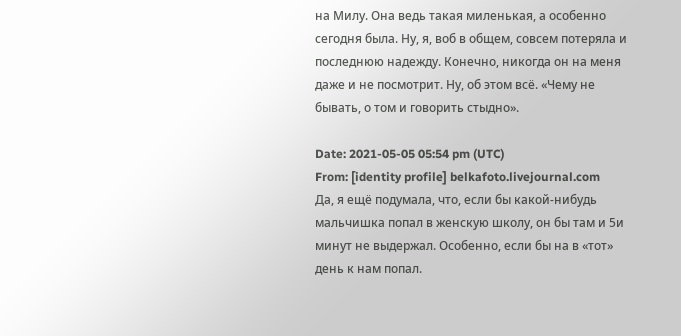на Милу. Она ведь такая миленькая, а особенно сегодня была. Ну, я, воб в общем, совсем потеряла и последнюю надежду. Конечно, никогда он на меня даже и не посмотрит. Ну, об этом всё. «Чему не бывать, о том и говорить стыдно».

Date: 2021-05-05 05:54 pm (UTC)
From: [identity profile] belkafoto.livejournal.com
Да, я ещё подумала, что, если бы какой-нибудь мальчишка попал в женскую школу, он бы там и 5и минут не выдержал. Особенно, если бы на в «тот» день к нам попал.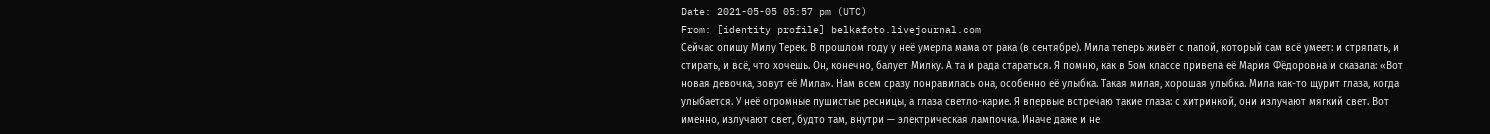Date: 2021-05-05 05:57 pm (UTC)
From: [identity profile] belkafoto.livejournal.com
Сейчас опишу Милу Терек. В прошлом году у неё умерла мама от рака (в сентябре). Мила теперь живёт с папой, который сам всё умеет: и стряпать, и стирать, и всё, что хочешь. Он, конечно, балует Милку. А та и рада стараться. Я помню, как в 5ом классе привела её Мария Фёдоровна и сказала: «Вот новая девочка, зовут её Мила». Нам всем сразу понравилась она, особенно её улыбка. Такая милая, хорошая улыбка. Мила как-то щурит глаза, когда улыбается. У неё огромные пушистые ресницы, а глаза светло-карие. Я впервые встречаю такие глаза: с хитринкой, они излучают мягкий свет. Вот именно, излучают свет, будто там, внутри — электрическая лампочка. Иначе даже и не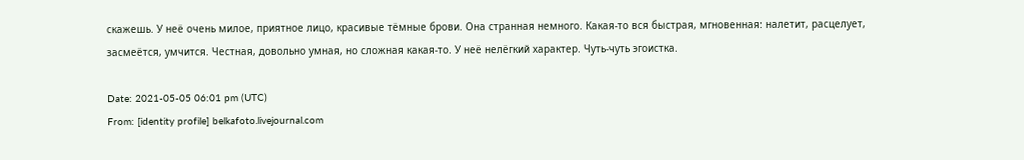скажешь. У неё очень милое, приятное лицо, красивые тёмные брови. Она странная немного. Какая-то вся быстрая, мгновенная: налетит, расцелует, засмеётся, умчится. Честная, довольно умная, но сложная какая-то. У неё нелёгкий характер. Чуть-чуть эгоистка.

Date: 2021-05-05 06:01 pm (UTC)
From: [identity profile] belkafoto.livejournal.com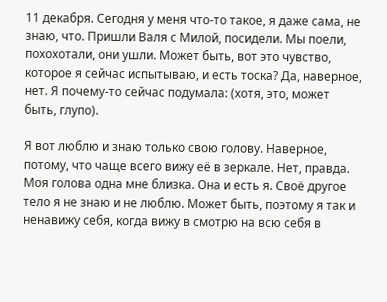11 декабря. Сегодня у меня что-то такое, я даже сама, не знаю, что. Пришли Валя с Милой, посидели. Мы поели, похохотали, они ушли. Может быть, вот это чувство, которое я сейчас испытываю, и есть тоска? Да, наверное, нет. Я почему-то сейчас подумала: (хотя, это, может быть, глупо).

Я вот люблю и знаю только свою голову. Наверное, потому, что чаще всего вижу её в зеркале. Нет, правда. Моя голова одна мне близка. Она и есть я. Своё другое тело я не знаю и не люблю. Может быть, поэтому я так и ненавижу себя, когда вижу в смотрю на всю себя в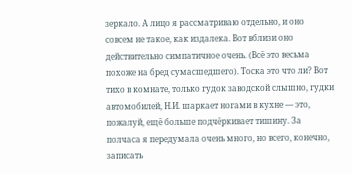зеркало. А лицо я рассматриваю отдельно, и оно совсем не такое, как издалека. Вот вблизи оно действительно симпатичное очень. (Всё это весьма похоже на бред сумасшедшего). Тоска это что ли? Вот тихо в комнате, только гудок заводской слышно, гудки автомобилей, Н.И. шаркает ногами в кухне — это, пожалуй, ещё больше подчёркивает тишину. За полчаса я передумала очень много, но всего, конечно, записать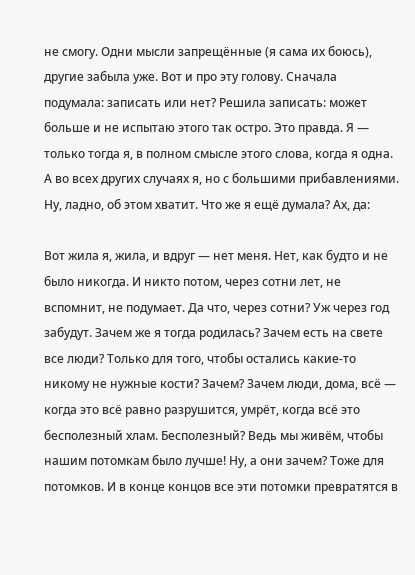не смогу. Одни мысли запрещённые (я сама их боюсь), другие забыла уже. Вот и про эту голову. Сначала подумала: записать или нет? Решила записать: может больше и не испытаю этого так остро. Это правда. Я — только тогда я, в полном смысле этого слова, когда я одна. А во всех других случаях я, но с большими прибавлениями. Ну, ладно, об этом хватит. Что же я ещё думала? Ах, да:

Вот жила я, жила, и вдруг — нет меня. Нет, как будто и не было никогда. И никто потом, через сотни лет, не вспомнит, не подумает. Да что, через сотни? Уж через год забудут. Зачем же я тогда родилась? Зачем есть на свете все люди? Только для того, чтобы остались какие-то никому не нужные кости? Зачем? Зачем люди, дома, всё — когда это всё равно разрушится, умрёт, когда всё это бесполезный хлам. Бесполезный? Ведь мы живём, чтобы нашим потомкам было лучше! Ну, а они зачем? Тоже для потомков. И в конце концов все эти потомки превратятся в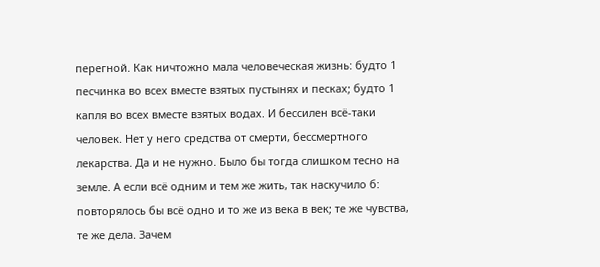перегной. Как ничтожно мала человеческая жизнь: будто 1 песчинка во всех вместе взятых пустынях и песках; будто 1 капля во всех вместе взятых водах. И бессилен всё-таки человек. Нет у него средства от смерти, бессмертного лекарства. Да и не нужно. Было бы тогда слишком тесно на земле. А если всё одним и тем же жить, так наскучило б: повторялось бы всё одно и то же из века в век; те же чувства, те же дела. Зачем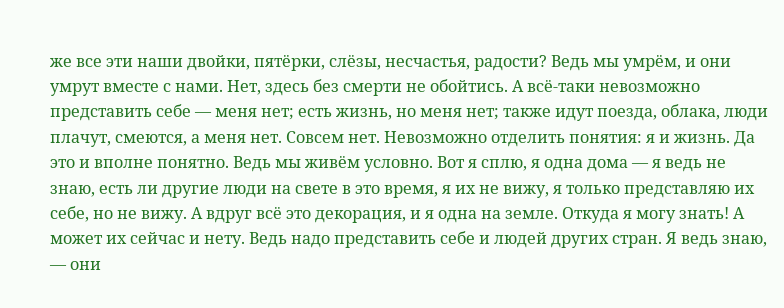же все эти наши двойки, пятёрки, слёзы, несчастья, радости? Ведь мы умрём, и они умрут вместе с нами. Нет, здесь без смерти не обойтись. А всё-таки невозможно представить себе — меня нет; есть жизнь, но меня нет; также идут поезда, облака, люди плачут, смеются, а меня нет. Совсем нет. Невозможно отделить понятия: я и жизнь. Да это и вполне понятно. Ведь мы живём условно. Вот я сплю, я одна дома — я ведь не знаю, есть ли другие люди на свете в это время, я их не вижу, я только представляю их себе, но не вижу. А вдруг всё это декорация, и я одна на земле. Откуда я могу знать! А может их сейчас и нету. Ведь надо представить себе и людей других стран. Я ведь знаю, — они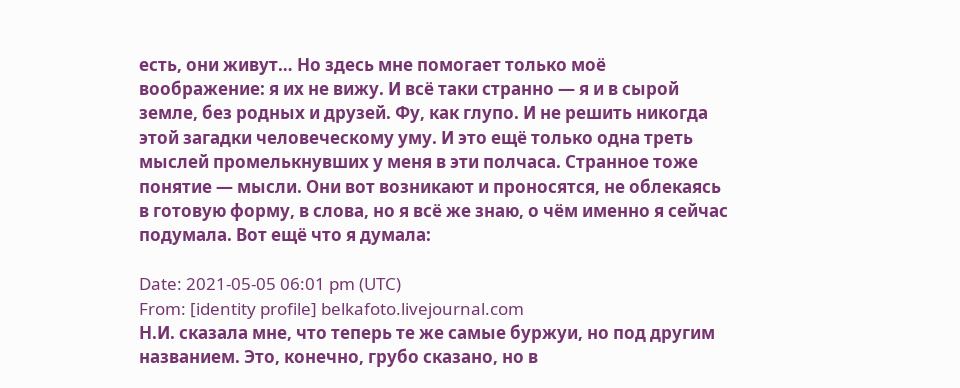есть, они живут… Но здесь мне помогает только моё воображение: я их не вижу. И всё таки странно — я и в сырой земле, без родных и друзей. Фу, как глупо. И не решить никогда этой загадки человеческому уму. И это ещё только одна треть мыслей промелькнувших у меня в эти полчаса. Странное тоже понятие — мысли. Они вот возникают и проносятся, не облекаясь в готовую форму, в слова, но я всё же знаю, о чём именно я сейчас подумала. Вот ещё что я думала:

Date: 2021-05-05 06:01 pm (UTC)
From: [identity profile] belkafoto.livejournal.com
Н.И. сказала мне, что теперь те же самые буржуи, но под другим названием. Это, конечно, грубо сказано, но в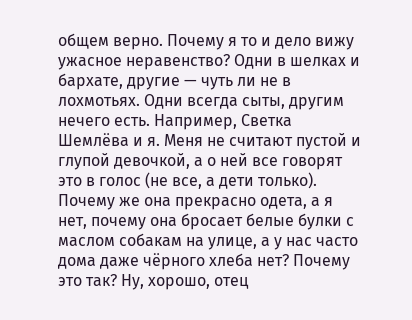общем верно. Почему я то и дело вижу ужасное неравенство? Одни в шелках и бархате, другие — чуть ли не в лохмотьях. Одни всегда сыты, другим нечего есть. Например, Светка Шемлёва и я. Меня не считают пустой и глупой девочкой, а о ней все говорят это в голос (не все, а дети только). Почему же она прекрасно одета, а я нет, почему она бросает белые булки с маслом собакам на улице, а у нас часто дома даже чёрного хлеба нет? Почему это так? Ну, хорошо, отец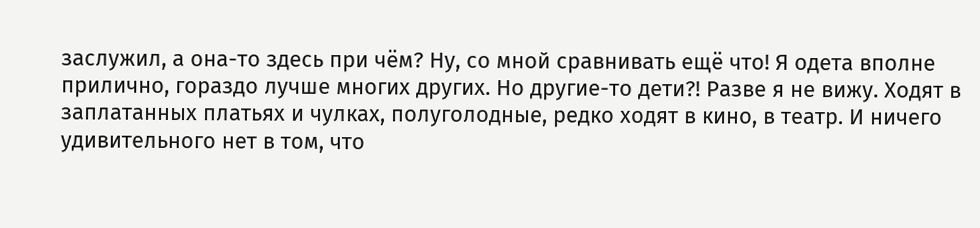заслужил, а она-то здесь при чём? Ну, со мной сравнивать ещё что! Я одета вполне прилично, гораздо лучше многих других. Но другие-то дети?! Разве я не вижу. Ходят в заплатанных платьях и чулках, полуголодные, редко ходят в кино, в театр. И ничего удивительного нет в том, что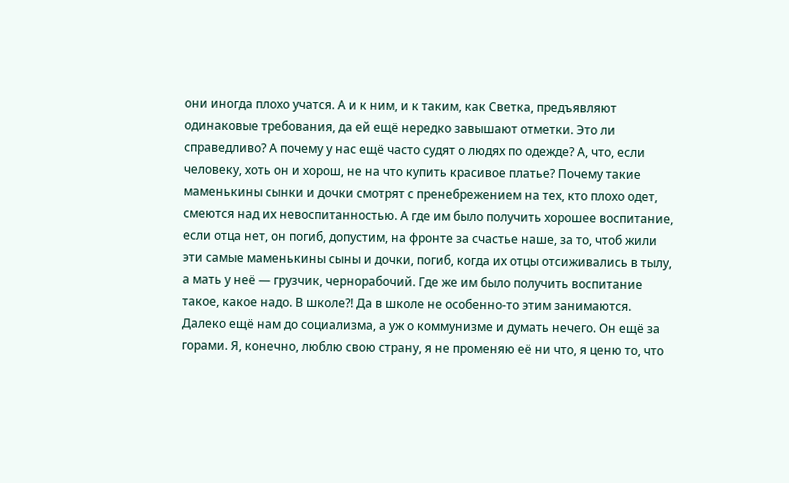они иногда плохо учатся. А и к ним, и к таким, как Светка, предъявляют одинаковые требования, да ей ещё нередко завышают отметки. Это ли справедливо? А почему у нас ещё часто судят о людях по одежде? А, что, если человеку, хоть он и хорош, не на что купить красивое платье? Почему такие маменькины сынки и дочки смотрят с пренебрежением на тех, кто плохо одет, смеются над их невоспитанностью. А где им было получить хорошее воспитание, если отца нет, он погиб, допустим, на фронте за счастье наше, за то, чтоб жили эти самые маменькины сыны и дочки, погиб, когда их отцы отсиживались в тылу, а мать у неё — грузчик, чернорабочий. Где же им было получить воспитание такое, какое надо. В школе?! Да в школе не особенно-то этим занимаются. Далеко ещё нам до социализма, а уж о коммунизме и думать нечего. Он ещё за горами. Я, конечно, люблю свою страну, я не променяю её ни что, я ценю то, что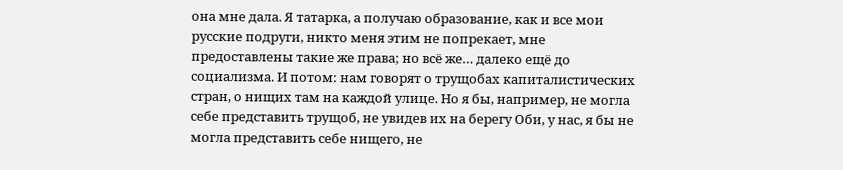она мне дала. Я татарка, а получаю образование, как и все мои русские подруги, никто меня этим не попрекает, мне предоставлены такие же права; но всё же… далеко ещё до социализма. И потом: нам говорят о трущобах капиталистических стран, о нищих там на каждой улице. Но я бы, например, не могла себе представить трущоб, не увидев их на берегу Оби, у нас, я бы не могла представить себе нищего, не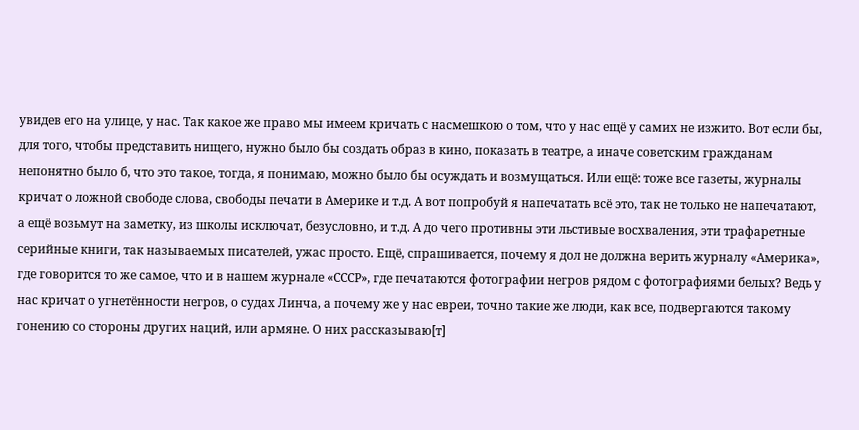увидев его на улице, у нас. Так какое же право мы имеем кричать с насмешкою о том, что у нас ещё у самих не изжито. Вот если бы, для того, чтобы представить нищего, нужно было бы создать образ в кино, показать в театре, а иначе советским гражданам непонятно было б, что это такое, тогда, я понимаю, можно было бы осуждать и возмущаться. Или ещё: тоже все газеты, журналы кричат о ложной свободе слова, свободы печати в Америке и т.д. А вот попробуй я напечатать всё это, так не только не напечатают, а ещё возьмут на заметку, из школы исключат, безусловно, и т.д. А до чего противны эти льстивые восхваления, эти трафаретные серийные книги, так называемых писателей, ужас просто. Ещё, спрашивается, почему я дол не должна верить журналу «Америка», где говорится то же самое, что и в нашем журнале «СССР», где печатаются фотографии негров рядом с фотографиями белых? Ведь у нас кричат о угнетённости негров, о судах Линча, а почему же у нас евреи, точно такие же люди, как все, подвергаются такому гонению со стороны других наций, или армяне. О них рассказываю[т]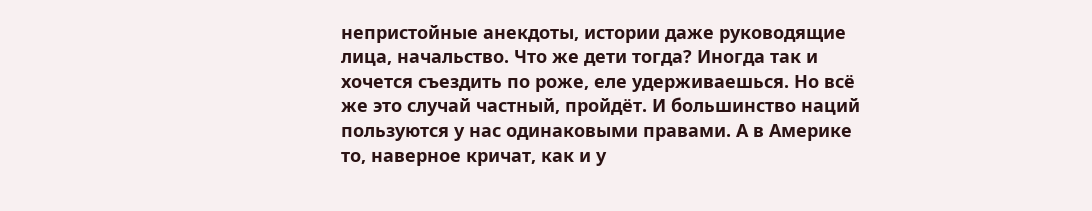непристойные анекдоты, истории даже руководящие лица, начальство. Что же дети тогда? Иногда так и хочется съездить по роже, еле удерживаешься. Но всё же это случай частный, пройдёт. И большинство наций пользуются у нас одинаковыми правами. А в Америке то, наверное кричат, как и у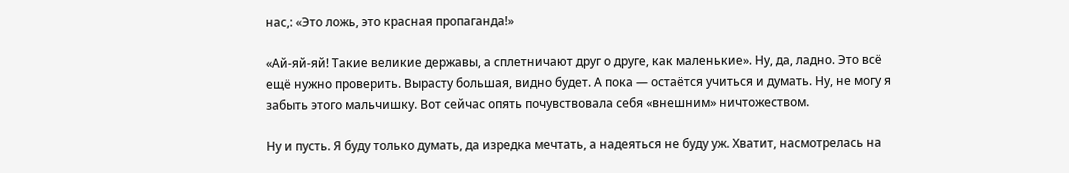нас,: «Это ложь, это красная пропаганда!»

«Ай-яй-яй! Такие великие державы, а сплетничают друг о друге, как маленькие». Ну, да, ладно. Это всё ещё нужно проверить. Вырасту большая, видно будет. А пока — остаётся учиться и думать. Ну, не могу я забыть этого мальчишку. Вот сейчас опять почувствовала себя «внешним» ничтожеством.

Ну и пусть. Я буду только думать, да изредка мечтать, а надеяться не буду уж. Хватит, насмотрелась на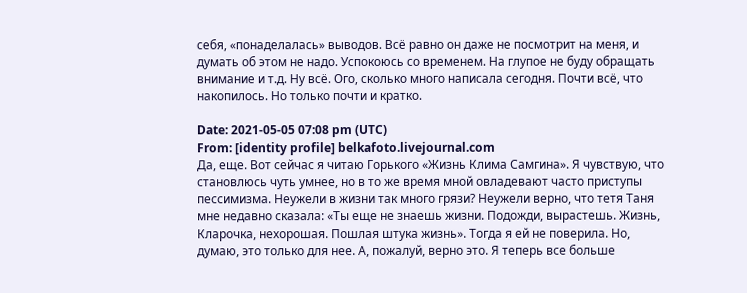себя, «понаделалась» выводов. Всё равно он даже не посмотрит на меня, и думать об этом не надо. Успокоюсь со временем. На глупое не буду обращать внимание и т.д. Ну всё. Ого, сколько много написала сегодня. Почти всё, что накопилось. Но только почти и кратко.

Date: 2021-05-05 07:08 pm (UTC)
From: [identity profile] belkafoto.livejournal.com
Да, еще. Вот сейчас я читаю Горького «Жизнь Клима Самгина». Я чувствую, что становлюсь чуть умнее, но в то же время мной овладевают часто приступы пессимизма. Неужели в жизни так много грязи? Неужели верно, что тетя Таня мне недавно сказала: «Ты еще не знаешь жизни. Подожди, вырастешь. Жизнь, Кларочка, нехорошая. Пошлая штука жизнь». Тогда я ей не поверила. Но, думаю, это только для нее. А, пожалуй, верно это. Я теперь все больше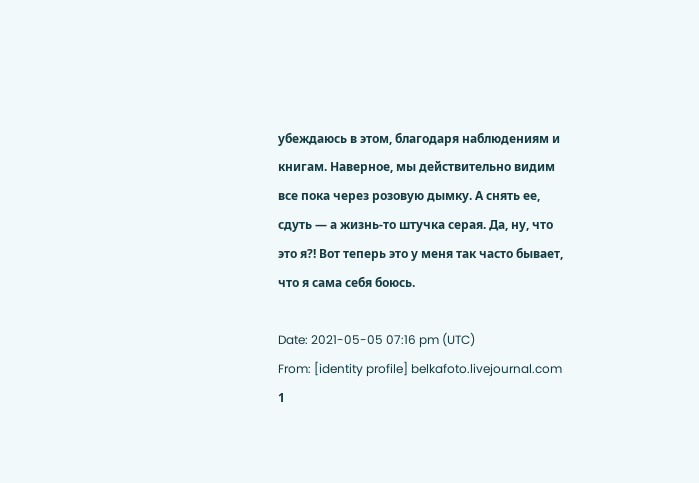убеждаюсь в этом, благодаря наблюдениям и книгам. Наверное, мы действительно видим все пока через розовую дымку. А снять ее, сдуть — а жизнь-то штучка серая. Да, ну, что это я?! Вот теперь это у меня так часто бывает, что я сама себя боюсь.

Date: 2021-05-05 07:16 pm (UTC)
From: [identity profile] belkafoto.livejournal.com
1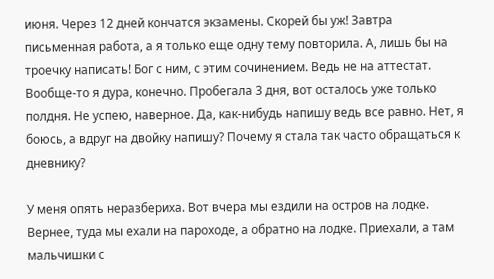июня. Через 12 дней кончатся экзамены. Скорей бы уж! Завтра письменная работа, а я только еще одну тему повторила. А, лишь бы на троечку написать! Бог с ним, с этим сочинением. Ведь не на аттестат. Вообще-то я дура, конечно. Пробегала 3 дня, вот осталось уже только полдня. Не успею, наверное. Да, как-нибудь напишу ведь все равно. Нет, я боюсь, а вдруг на двойку напишу? Почему я стала так часто обращаться к дневнику?

У меня опять неразбериха. Вот вчера мы ездили на остров на лодке. Вернее, туда мы ехали на пароходе, а обратно на лодке. Приехали, а там мальчишки с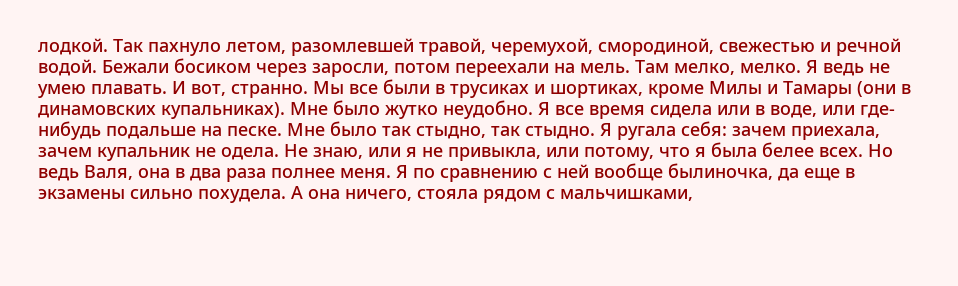лодкой. Так пахнуло летом, разомлевшей травой, черемухой, смородиной, свежестью и речной водой. Бежали босиком через заросли, потом переехали на мель. Там мелко, мелко. Я ведь не умею плавать. И вот, странно. Мы все были в трусиках и шортиках, кроме Милы и Тамары (они в динамовских купальниках). Мне было жутко неудобно. Я все время сидела или в воде, или где-нибудь подальше на песке. Мне было так стыдно, так стыдно. Я ругала себя: зачем приехала, зачем купальник не одела. Не знаю, или я не привыкла, или потому, что я была белее всех. Но ведь Валя, она в два раза полнее меня. Я по сравнению с ней вообще былиночка, да еще в экзамены сильно похудела. А она ничего, стояла рядом с мальчишками,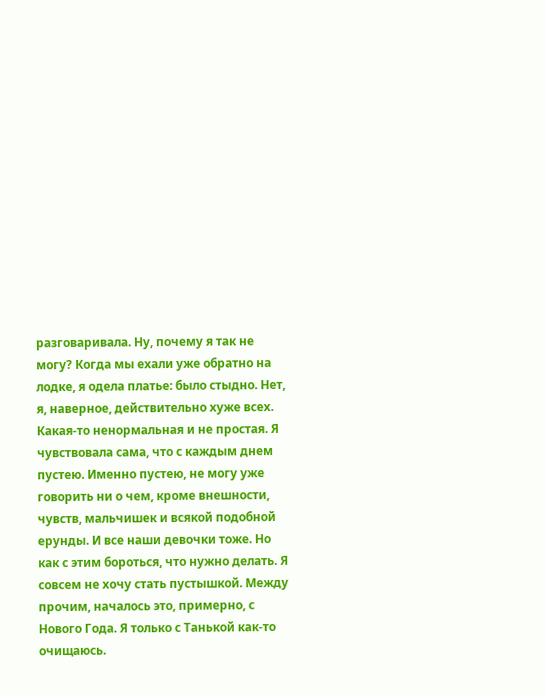разговаривала. Ну, почему я так не могу? Когда мы ехали уже обратно на лодке, я одела платье: было стыдно. Нет, я, наверное, действительно хуже всех. Какая-то ненормальная и не простая. Я чувствовала сама, что с каждым днем пустею. Именно пустею, не могу уже говорить ни о чем, кроме внешности, чувств, мальчишек и всякой подобной ерунды. И все наши девочки тоже. Но как с этим бороться, что нужно делать. Я совсем не хочу стать пустышкой. Между прочим, началось это, примерно, с Нового Года. Я только с Танькой как-то очищаюсь.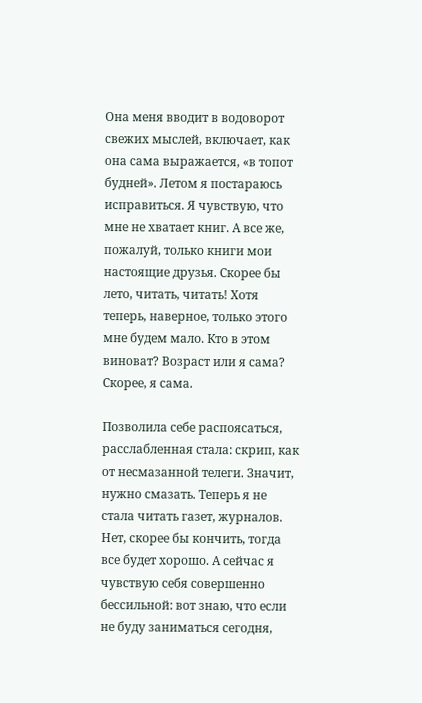Она меня вводит в водоворот свежих мыслей, включает, как она сама выражается, «в топот будней». Летом я постараюсь исправиться. Я чувствую, что мне не хватает книг. А все же, пожалуй, только книги мои настоящие друзья. Скорее бы лето, читать, читать! Хотя теперь, наверное, только этого мне будем мало. Кто в этом виноват? Возраст или я сама? Скорее, я сама.

Позволила себе распоясаться, расслабленная стала: скрип, как от несмазанной телеги. Значит, нужно смазать. Теперь я не стала читать газет, журналов. Нет, скорее бы кончить, тогда все будет хорошо. А сейчас я чувствую себя совершенно бессильной: вот знаю, что если не буду заниматься сегодня,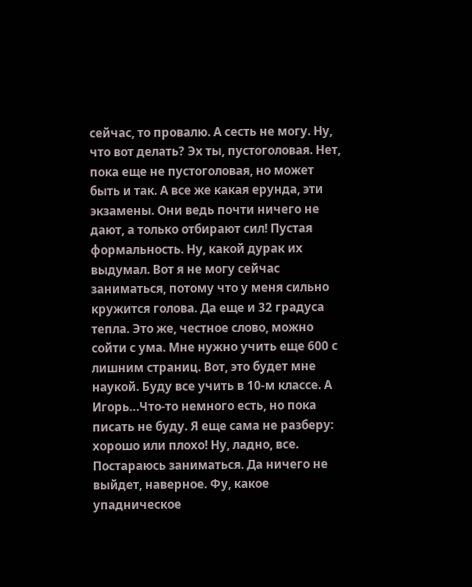сейчас, то провалю. А сесть не могу. Ну, что вот делать? Эх ты, пустоголовая. Нет, пока еще не пустоголовая, но может быть и так. А все же какая ерунда, эти экзамены. Они ведь почти ничего не дают, а только отбирают сил! Пустая формальность. Ну, какой дурак их выдумал. Вот я не могу сейчас заниматься, потому что у меня сильно кружится голова. Да еще и 32 градуса тепла. Это же, честное слово, можно сойти с ума. Мне нужно учить еще 600 с лишним страниц. Вот, это будет мне наукой. Буду все учить в 10-м классе. А Игорь…Что-то немного есть, но пока писать не буду. Я еще сама не разберу: хорошо или плохо! Ну, ладно, все. Постараюсь заниматься. Да ничего не выйдет, наверное. Фу, какое упадническое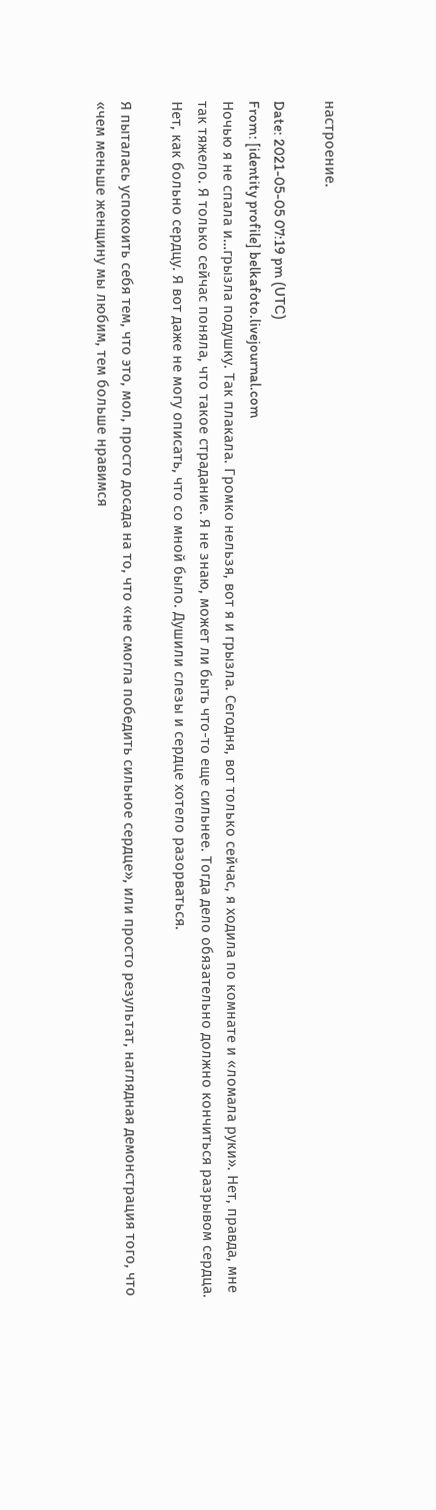настроение.

Date: 2021-05-05 07:19 pm (UTC)
From: [identity profile] belkafoto.livejournal.com
Ночью я не спала и…грызла подушку. Так плакала. Громко нельзя, вот я и грызла. Сегодня, вот только сейчас, я ходила по комнате и «ломала руки». Нет, правда, мне так тяжело. Я только сейчас поняла, что такое страдание. Я не знаю, может ли быть что-то еще сильнее. Тогда дело обязательно должно кончиться разрывом сердца. Нет, как больно сердцу. Я вот даже не могу описать, что со мной было. Душили слезы и сердце хотело разорваться.

Я пыталась успокоить себя тем, что это, мол, просто досада на то, что «не смогла победить сильное сердце», или просто результат, наглядная демонстрация того, что «чем меньше женщину мы любим, тем больше нравимся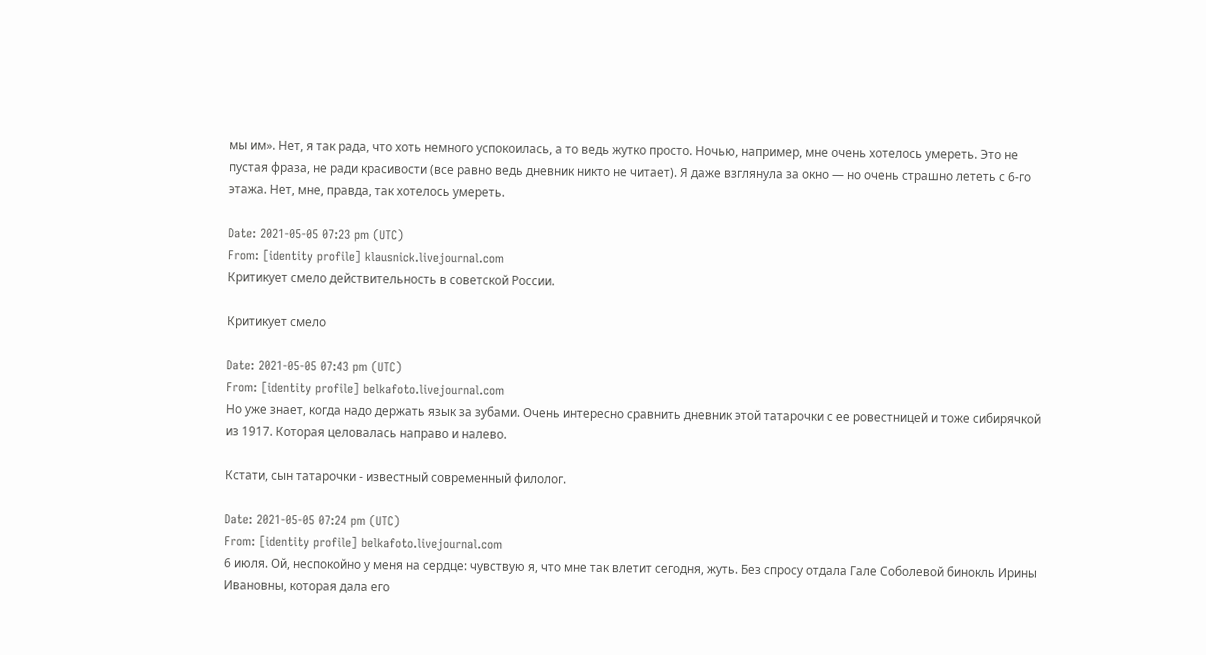мы им». Нет, я так рада, что хоть немного успокоилась, а то ведь жутко просто. Ночью, например, мне очень хотелось умереть. Это не пустая фраза, не ради красивости (все равно ведь дневник никто не читает). Я даже взглянула за окно — но очень страшно лететь с 6-го этажа. Нет, мне, правда, так хотелось умереть.

Date: 2021-05-05 07:23 pm (UTC)
From: [identity profile] klausnick.livejournal.com
Критикует смело действительность в советской России.

Критикует смело

Date: 2021-05-05 07:43 pm (UTC)
From: [identity profile] belkafoto.livejournal.com
Но уже знает, когда надо держать язык за зубами. Очень интересно сравнить дневник этой татарочки с ее ровестницей и тоже сибирячкой из 1917. Которая целовалась направо и налево.

Кстати, сын татарочки - известный современный филолог.

Date: 2021-05-05 07:24 pm (UTC)
From: [identity profile] belkafoto.livejournal.com
6 июля. Ой, неспокойно у меня на сердце: чувствую я, что мне так влетит сегодня, жуть. Без спросу отдала Гале Соболевой бинокль Ирины Ивановны, которая дала его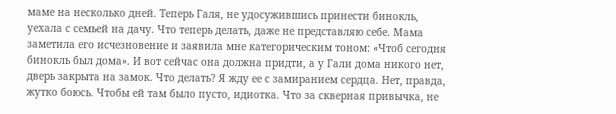маме на несколько дней. Теперь Галя, не удосужившись принести бинокль, уехала с семьей на дачу. Что теперь делать, даже не представляю себе. Мама заметила его исчезновение и заявила мне категорическим тоном: «Чтоб сегодня бинокль был дома». И вот сейчас она должна придти, а у Гали дома никого нет, дверь закрыта на замок. Что делать? Я жду ее с замиранием сердца. Нет, правда, жутко боюсь. Чтобы ей там было пусто, идиотка. Что за скверная привычка, не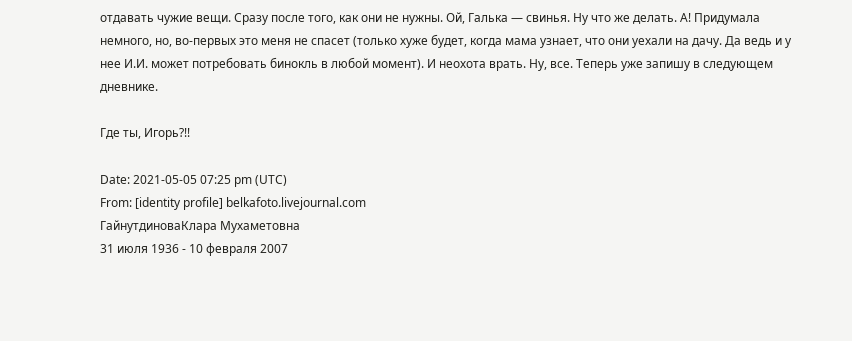отдавать чужие вещи. Сразу после того, как они не нужны. Ой, Галька — свинья. Ну что же делать. А! Придумала немного, но, во-первых это меня не спасет (только хуже будет, когда мама узнает, что они уехали на дачу. Да ведь и у нее И.И. может потребовать бинокль в любой момент). И неохота врать. Ну, все. Теперь уже запишу в следующем дневнике.

Где ты, Игорь?!!

Date: 2021-05-05 07:25 pm (UTC)
From: [identity profile] belkafoto.livejournal.com
ГайнутдиноваКлара Мухаметовна
31 июля 1936 - 10 февраля 2007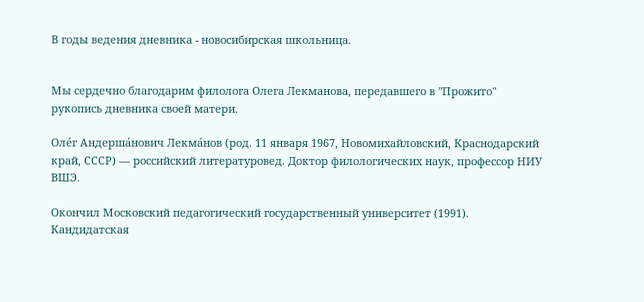В годы ведения дневника - новосибирская школьница.


Мы сердечно благодарим филолога Олега Лекманова, передавшего в "Прожито" рукопись дневника своей матери.

Оле́г Андерша́нович Лекма́нов (род. 11 января 1967, Новомихайловский, Краснодарский край, СССР) — российский литературовед. Доктор филологических наук, профессор НИУ ВШЭ.

Окончил Московский педагогический государственный университет (1991). Кандидатская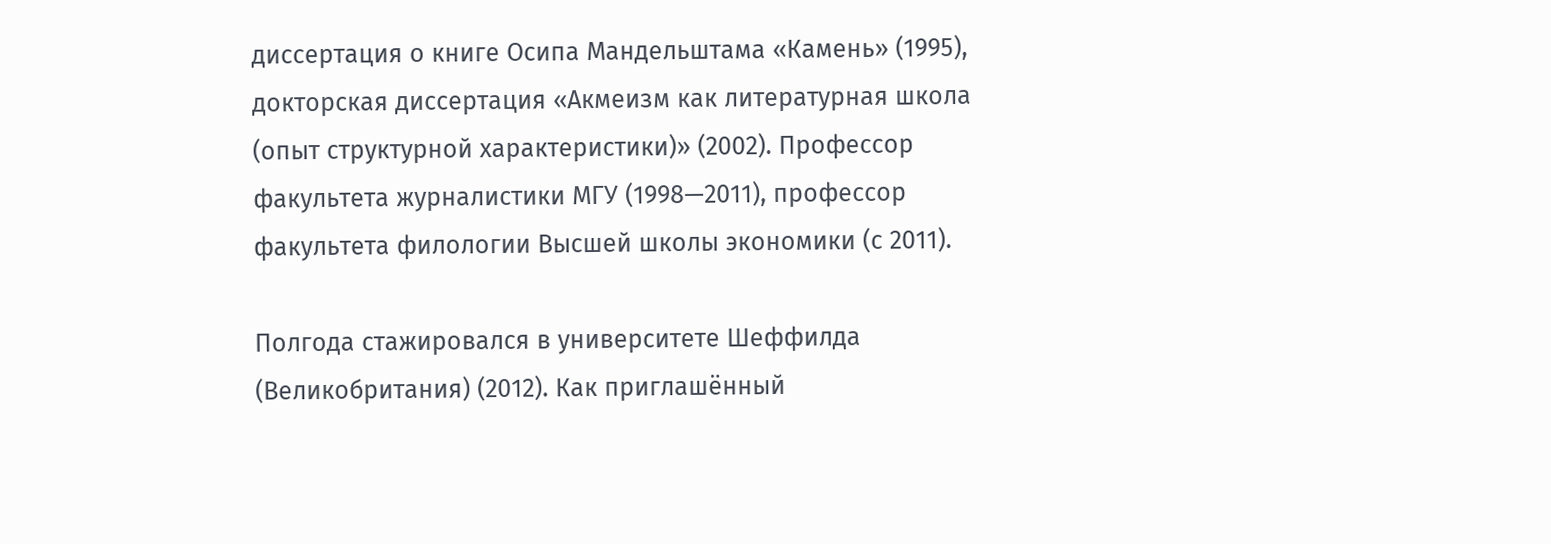диссертация о книге Осипа Мандельштама «Камень» (1995), докторская диссертация «Акмеизм как литературная школа (опыт структурной характеристики)» (2002). Профессор факультета журналистики МГУ (1998—2011), профессор факультета филологии Высшей школы экономики (с 2011).

Полгода стажировался в университете Шеффилда (Великобритания) (2012). Как приглашённый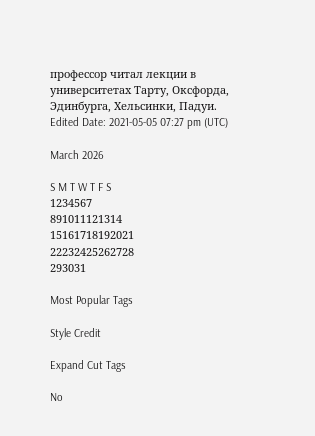профессор читал лекции в университетах Тарту, Оксфорда, Эдинбурга, Хельсинки, Падуи.
Edited Date: 2021-05-05 07:27 pm (UTC)

March 2026

S M T W T F S
1234567
891011121314
15161718192021
22232425262728
293031

Most Popular Tags

Style Credit

Expand Cut Tags

No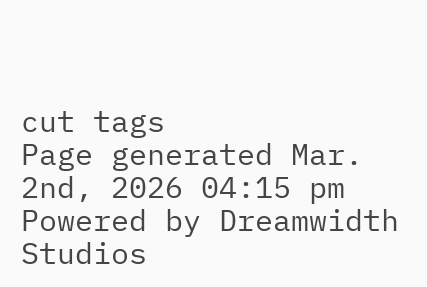cut tags
Page generated Mar. 2nd, 2026 04:15 pm
Powered by Dreamwidth Studios